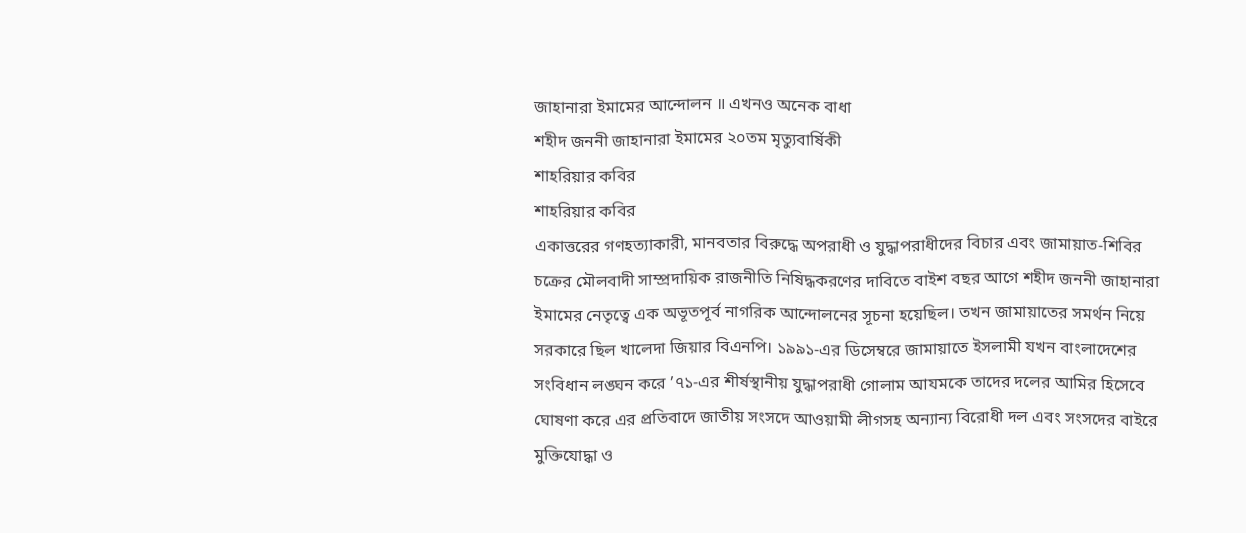জাহানারা ইমামের আন্দোলন ॥ এখনও অনেক বাধা
শহীদ জননী জাহানারা ইমামের ২০তম মৃত্যুবার্ষিকী
শাহরিয়ার কবির
শাহরিয়ার কবির
একাত্তরের গণহত্যাকারী, মানবতার বিরুদ্ধে অপরাধী ও যুদ্ধাপরাধীদের বিচার এবং জামায়াত-শিবির চক্রের মৌলবাদী সাম্প্রদায়িক রাজনীতি নিষিদ্ধকরণের দাবিতে বাইশ বছর আগে শহীদ জননী জাহানারা ইমামের নেতৃত্বে এক অভূতপূর্ব নাগরিক আন্দোলনের সূচনা হয়েছিল। তখন জামায়াতের সমর্থন নিয়ে সরকারে ছিল খালেদা জিয়ার বিএনপি। ১৯৯১-এর ডিসেম্বরে জামায়াতে ইসলামী যখন বাংলাদেশের সংবিধান লঙ্ঘন করে ’৭১-এর শীর্ষস্থানীয় যুদ্ধাপরাধী গোলাম আযমকে তাদের দলের আমির হিসেবে ঘোষণা করে এর প্রতিবাদে জাতীয় সংসদে আওয়ামী লীগসহ অন্যান্য বিরোধী দল এবং সংসদের বাইরে মুক্তিযোদ্ধা ও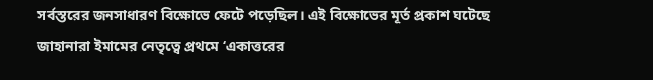সর্বস্তরের জনসাধারণ বিক্ষোভে ফেটে পড়েছিল। এই বিক্ষোভের মূর্ত প্রকাশ ঘটেছে জাহানারা ইমামের নেতৃত্বে প্রথমে ‘একাত্তরের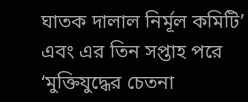ঘাতক দালাল নির্মূল কমিটি’ এবং এর তিন সপ্তাহ পরে ‘মুক্তিযুদ্ধের চেতনা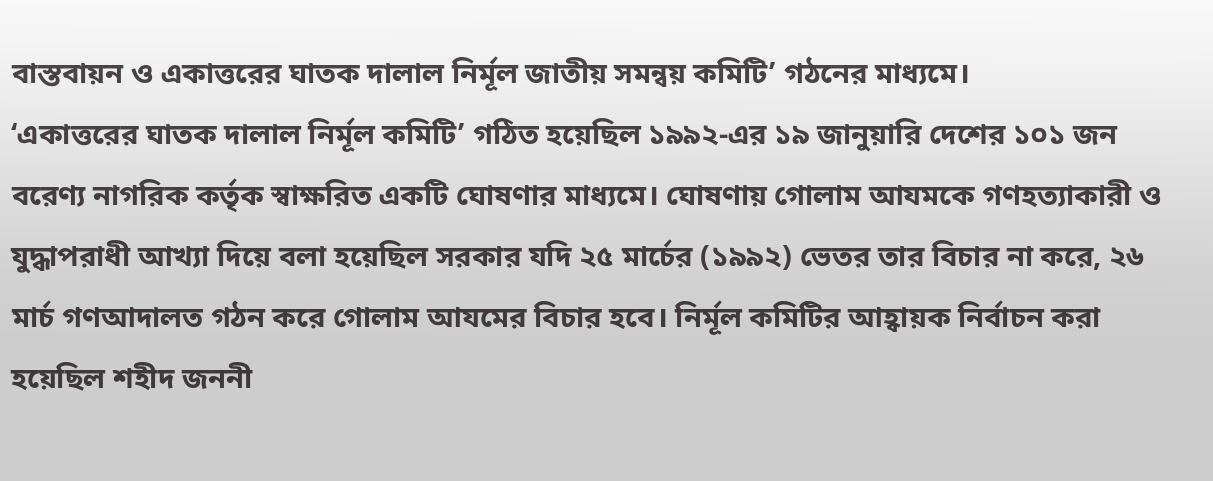বাস্তবায়ন ও একাত্তরের ঘাতক দালাল নির্মূল জাতীয় সমন্বয় কমিটি’ গঠনের মাধ্যমে।
‘একাত্তরের ঘাতক দালাল নির্মূল কমিটি’ গঠিত হয়েছিল ১৯৯২-এর ১৯ জানুয়ারি দেশের ১০১ জন বরেণ্য নাগরিক কর্তৃক স্বাক্ষরিত একটি ঘোষণার মাধ্যমে। ঘোষণায় গোলাম আযমকে গণহত্যাকারী ও যুদ্ধাপরাধী আখ্যা দিয়ে বলা হয়েছিল সরকার যদি ২৫ মার্চের (১৯৯২) ভেতর তার বিচার না করে, ২৬ মার্চ গণআদালত গঠন করে গোলাম আযমের বিচার হবে। নির্মূল কমিটির আহ্বায়ক নির্বাচন করা হয়েছিল শহীদ জননী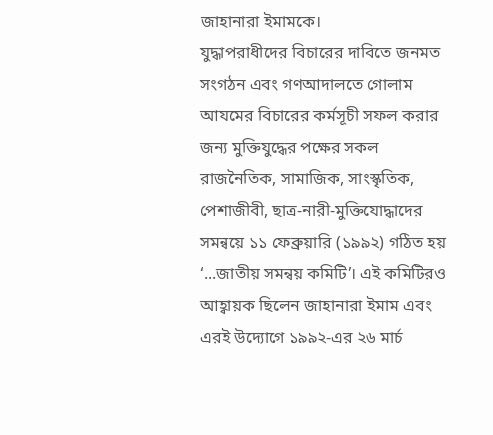জাহানারা ইমামকে।
যুদ্ধাপরাধীদের বিচারের দাবিতে জনমত সংগঠন এবং গণআদালতে গোলাম আযমের বিচারের কর্মসূচী সফল করার জন্য মুক্তিযুদ্ধের পক্ষের সকল রাজনৈতিক, সামাজিক, সাংস্কৃতিক, পেশাজীবী, ছাত্র-নারী-মুক্তিযোদ্ধাদের সমন্বয়ে ১১ ফেব্রুয়ারি (১৯৯২) গঠিত হয় ‘...জাতীয় সমন্বয় কমিটি’। এই কমিটিরও আহ্বায়ক ছিলেন জাহানারা ইমাম এবং এরই উদ্যোগে ১৯৯২-এর ২৬ মার্চ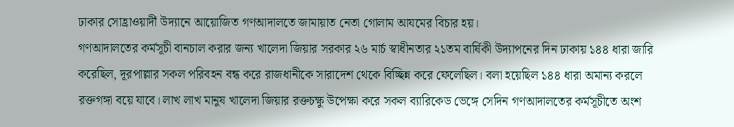ঢাকার সোহ্রাওয়ার্দী উদ্যানে আয়োজিত গণআদালতে জামায়াত নেতা গোলাম আযমের বিচার হয়।
গণআদালতের কর্মসূচী বানচাল করার জন্য খালেদা জিয়ার সরকার ২৬ মার্চ স্বাধীনতার ২১তম বার্ষিকী উদ্যাপনের দিন ঢাকায় ১৪৪ ধারা জারি করেছিল, দূরপাল্লার সকল পরিবহন বন্ধ করে রাজধানীকে সারাদেশ থেকে বিচ্ছিন্ন করে ফেলেছিল। বলা হয়েছিল ১৪৪ ধারা অমান্য করলে রক্তগঙ্গা বয়ে যাবে। লাখ লাখ মানুষ খালেদা জিয়ার রক্তচক্ষু উপেক্ষা করে সকল ব্যারিকেড ভেঙ্গে সেদিন গণআদালতের কর্মসূচীতে অংশ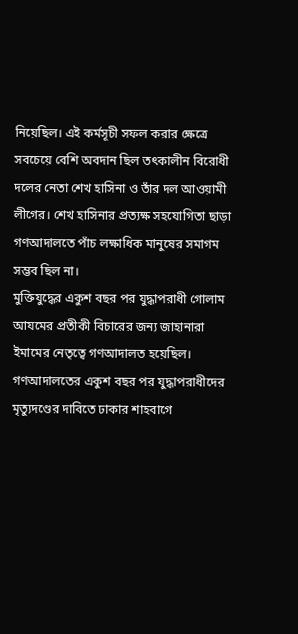নিয়েছিল। এই কর্মসূচী সফল করার ক্ষেত্রে সবচেয়ে বেশি অবদান ছিল তৎকালীন বিরোধী দলের নেতা শেখ হাসিনা ও তাঁর দল আওয়ামী লীগের। শেখ হাসিনার প্রত্যক্ষ সহযোগিতা ছাড়া গণআদালতে পাঁচ লক্ষাধিক মানুষের সমাগম সম্ভব ছিল না।
মুক্তিযুদ্ধের একুশ বছর পর যুদ্ধাপরাধী গোলাম আযমের প্রতীকী বিচারের জন্য জাহানারা ইমামের নেতৃত্বে গণআদালত হয়েছিল। গণআদালতের একুশ বছর পর যুদ্ধাপরাধীদের মৃত্যুদণ্ডের দাবিতে ঢাকার শাহবাগে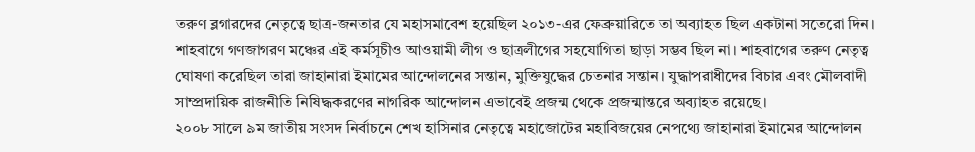তরুণ ব্লগারদের নেতৃত্বে ছাত্র-জনতার যে মহাসমাবেশ হয়েছিল ২০১৩-এর ফেব্রুয়ারিতে তা অব্যাহত ছিল একটানা সতেরো দিন। শাহবাগে গণজাগরণ মঞ্চের এই কর্মসূচীও আওয়ামী লীগ ও ছাত্রলীগের সহযোগিতা ছাড়া সম্ভব ছিল না। শাহবাগের তরুণ নেতৃত্ব ঘোষণা করেছিল তারা জাহানারা ইমামের আন্দোলনের সন্তান, মুক্তিযুদ্ধের চেতনার সন্তান। যুদ্ধাপরাধীদের বিচার এবং মৌলবাদী সাম্প্রদায়িক রাজনীতি নিষিদ্ধকরণের নাগরিক আন্দোলন এভাবেই প্রজন্ম থেকে প্রজন্মান্তরে অব্যাহত রয়েছে।
২০০৮ সালে ৯ম জাতীয় সংসদ নির্বাচনে শেখ হাসিনার নেতৃত্বে মহাজোটের মহাবিজয়ের নেপথ্যে জাহানারা ইমামের আন্দোলন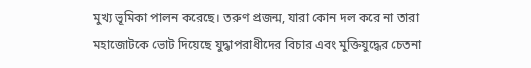মুখ্য ভূমিকা পালন করেছে। তরুণ প্রজন্ম, যারা কোন দল করে না তারা মহাজোটকে ভোট দিয়েছে যুদ্ধাপরাধীদের বিচার এবং মুক্তিযুদ্ধের চেতনা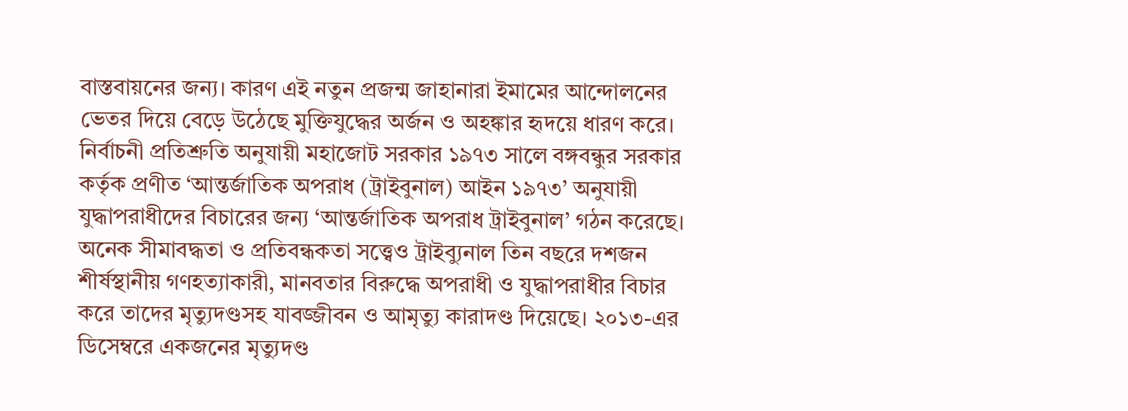বাস্তবায়নের জন্য। কারণ এই নতুন প্রজন্ম জাহানারা ইমামের আন্দোলনের ভেতর দিয়ে বেড়ে উঠেছে মুক্তিযুদ্ধের অর্জন ও অহঙ্কার হৃদয়ে ধারণ করে। নির্বাচনী প্রতিশ্রুতি অনুযায়ী মহাজোট সরকার ১৯৭৩ সালে বঙ্গবন্ধুর সরকার কর্তৃক প্রণীত ‘আন্তর্জাতিক অপরাধ (ট্রাইবুনাল) আইন ১৯৭৩’ অনুযায়ী যুদ্ধাপরাধীদের বিচারের জন্য ‘আন্তর্জাতিক অপরাধ ট্রাইবুনাল’ গঠন করেছে। অনেক সীমাবদ্ধতা ও প্রতিবন্ধকতা সত্ত্বেও ট্রাইব্যুনাল তিন বছরে দশজন শীর্ষস্থানীয় গণহত্যাকারী, মানবতার বিরুদ্ধে অপরাধী ও যুদ্ধাপরাধীর বিচার করে তাদের মৃত্যুদণ্ডসহ যাবজ্জীবন ও আমৃত্যু কারাদণ্ড দিয়েছে। ২০১৩-এর ডিসেম্বরে একজনের মৃত্যুদণ্ড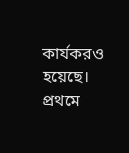কার্যকরও হয়েছে।
প্রথমে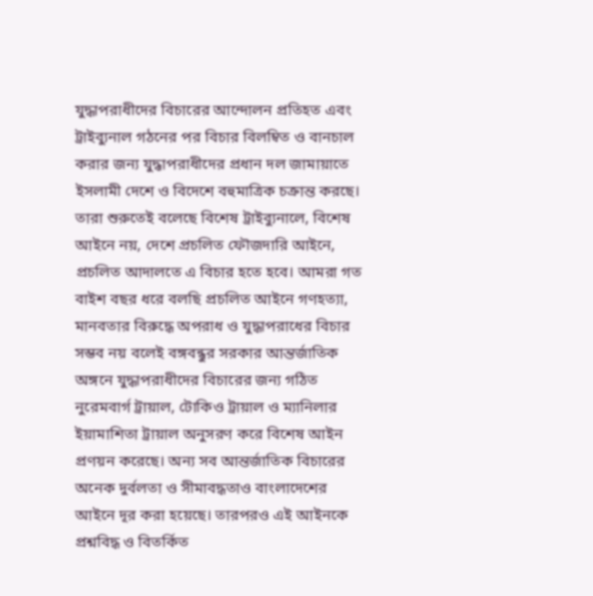যুদ্ধাপরাধীদের বিচারের আন্দোলন প্রতিহত এবং ট্রাইব্যুনাল গঠনের পর বিচার বিলম্বিত ও বানচাল করার জন্য যুদ্ধাপরাধীদের প্রধান দল জামায়াতে ইসলামী দেশে ও বিদেশে বহুমাত্রিক চক্রান্ত করছে। তারা শুরুতেই বলেছে বিশেষ ট্রাইব্যুনালে, বিশেষ আইনে নয়, দেশে প্রচলিত ফৌজদারি আইনে, প্রচলিত আদালতে এ বিচার হতে হবে। আমরা গত বাইশ বছর ধরে বলছি প্রচলিত আইনে গণহত্যা, মানবতার বিরুদ্ধে অপরাধ ও যুদ্ধাপরাধের বিচার সম্ভব নয় বলেই বঙ্গবন্ধুর সরকার আন্তর্জাতিক অঙ্গনে যুদ্ধাপরাধীদের বিচারের জন্য গঠিত নুরেমবার্গ ট্রায়াল, টোকিও ট্রায়াল ও ম্যানিলার ইয়ামাশিতা ট্রায়াল অনুসরণ করে বিশেষ আইন প্রণয়ন করেছে। অন্য সব আন্তর্জাতিক বিচারের অনেক দুর্বলতা ও সীমাবদ্ধতাও বাংলাদেশের আইনে দূর করা হয়েছে। তারপরও এই আইনকে প্রশ্নবিদ্ধ ও বিতর্কিত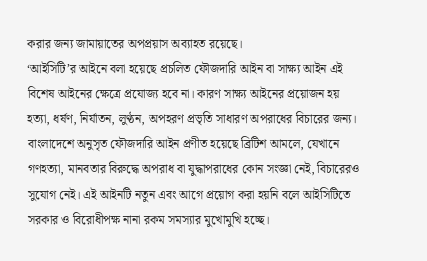করার জন্য জামায়াতের অপপ্রয়াস অব্যাহত রয়েছে।
‘আইসিটি’র আইনে বলা হয়েছে প্রচলিত ফৌজদারি আইন বা সাক্ষ্য আইন এই বিশেষ আইনের ক্ষেত্রে প্রযোজ্য হবে না। কারণ সাক্ষ্য আইনের প্রয়োজন হয় হত্যা, ধর্ষণ, নির্যাতন, লুণ্ঠন, অপহরণ প্রভৃতি সাধারণ অপরাধের বিচারের জন্য। বাংলাদেশে অনুসৃত ফৌজদারি আইন প্রণীত হয়েছে ব্রিটিশ আমলে, যেখানে গণহত্যা, মানবতার বিরুদ্ধে অপরাধ বা যুদ্ধাপরাধের কোন সংজ্ঞা নেই, বিচারেরও সুযোগ নেই। এই আইনটি নতুন এবং আগে প্রয়োগ করা হয়নি বলে আইসিটিতে সরকার ও বিরোধীপক্ষ নানা রকম সমস্যার মুখোমুখি হচ্ছে।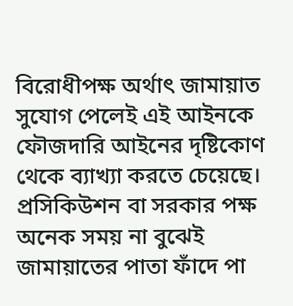বিরোধীপক্ষ অর্থাৎ জামায়াত সুযোগ পেলেই এই আইনকে ফৌজদারি আইনের দৃষ্টিকোণ থেকে ব্যাখ্যা করতে চেয়েছে। প্রসিকিউশন বা সরকার পক্ষ অনেক সময় না বুঝেই জামায়াতের পাতা ফাঁদে পা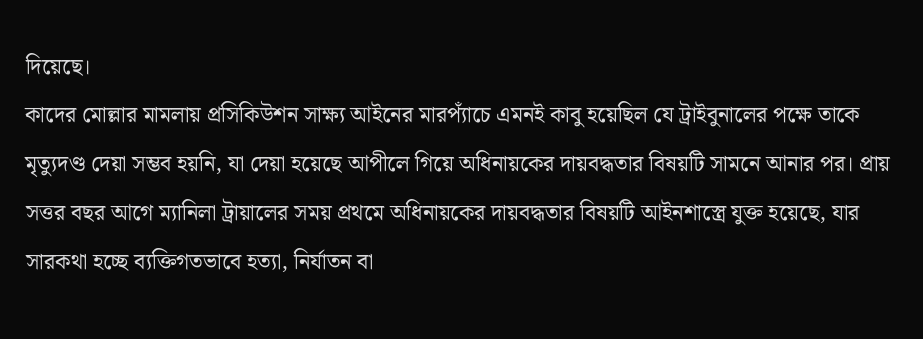দিয়েছে।
কাদের মোল্লার মামলায় প্রসিকিউশন সাক্ষ্য আইনের মারপ্যাঁচে এমনই কাবু হয়েছিল যে ট্রাইবুনালের পক্ষে তাকে মৃত্যুদণ্ড দেয়া সম্ভব হয়নি, যা দেয়া হয়েছে আপীলে গিয়ে অধিনায়কের দায়বদ্ধতার বিষয়টি সামনে আনার পর। প্রায় সত্তর বছর আগে ম্যানিলা ট্রায়ালের সময় প্রথমে অধিনায়কের দায়বদ্ধতার বিষয়টি আইনশাস্ত্রে যুক্ত হয়েছে, যার সারকথা হচ্ছে ব্যক্তিগতভাবে হত্যা, নির্যাতন বা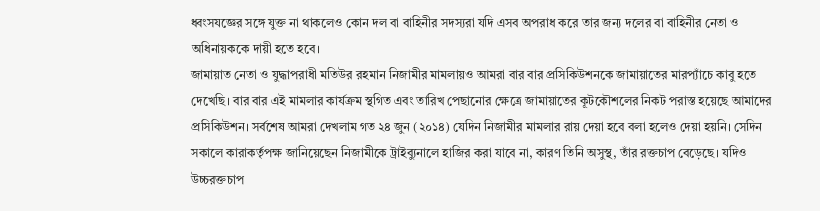ধ্বংসযজ্ঞের সঙ্গে যুক্ত না থাকলেও কোন দল বা বাহিনীর সদস্যরা যদি এসব অপরাধ করে তার জন্য দলের বা বাহিনীর নেতা ও অধিনায়ককে দায়ী হতে হবে।
জামায়াত নেতা ও যুদ্ধাপরাধী মতিউর রহমান নিজামীর মামলায়ও আমরা বার বার প্রসিকিউশনকে জামায়াতের মারপ্যাঁচে কাবু হতে দেখেছি। বার বার এই মামলার কার্যক্রম স্থগিত এবং তারিখ পেছানোর ক্ষেত্রে জামায়াতের কূটকৌশলের নিকট পরাস্ত হয়েছে আমাদের প্রসিকিউশন। সর্বশেষ আমরা দেখলাম গত ২৪ জুন (২০১৪) যেদিন নিজামীর মামলার রায় দেয়া হবে বলা হলেও দেয়া হয়নি। সেদিন সকালে কারাকর্তৃপক্ষ জানিয়েছেন নিজামীকে ট্রাইব্যুনালে হাজির করা যাবে না, কারণ তিনি অসুস্থ, তাঁর রক্তচাপ বেড়েছে। যদিও উচ্চরক্তচাপ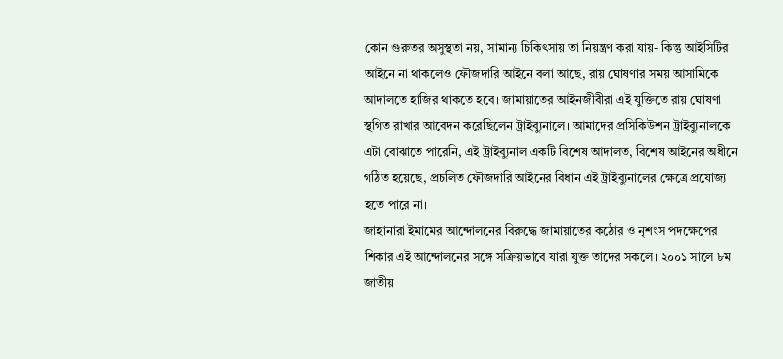কোন গুরুতর অসুস্থতা নয়, সামান্য চিকিৎসায় তা নিয়ন্ত্রণ করা যায়- কিন্তু আইসিটির আইনে না থাকলেও ফৌজদারি আইনে বলা আছে, রায় ঘোষণার সময় আসামিকে আদালতে হাজির থাকতে হবে। জামায়াতের আইনজীবীরা এই যুক্তিতে রায় ঘোষণা স্থগিত রাখার আবেদন করেছিলেন ট্রাইব্যুনালে। আমাদের প্রসিকিউশন ট্রাইব্যুনালকে এটা বোঝাতে পারেনি, এই ট্রাইব্যুনাল একটি বিশেষ আদালত, বিশেষ আইনের অধীনে গঠিত হয়েছে, প্রচলিত ফৌজদারি আইনের বিধান এই ট্রাইব্যুনালের ক্ষেত্রে প্রযোজ্য হতে পারে না।
জাহানারা ইমামের আন্দোলনের বিরুদ্ধে জামায়াতের কঠোর ও নৃশংস পদক্ষেপের শিকার এই আন্দোলনের সঙ্গে সক্রিয়ভাবে যারা যুক্ত তাদের সকলে। ২০০১ সালে ৮ম জাতীয়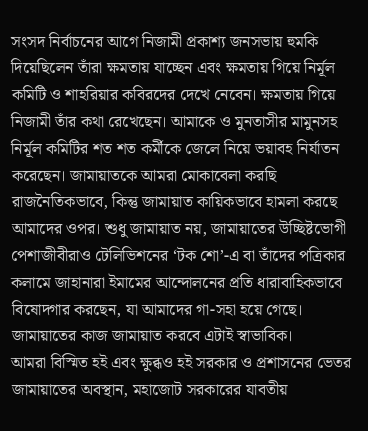সংসদ নির্বাচনের আগে নিজামী প্রকাশ্য জনসভায় হুমকি দিয়েছিলেন তাঁরা ক্ষমতায় যাচ্ছেন এবং ক্ষমতায় গিয়ে নির্মূল কমিটি ও শাহরিয়ার কবিরদের দেখে নেবেন। ক্ষমতায় গিয়ে নিজামী তাঁর কথা রেখেছেন। আমাকে ও মুনতাসীর মামুনসহ নির্মূল কমিটির শত শত কর্মীকে জেলে নিয়ে ভয়াবহ নির্যাতন করেছেন। জামায়াতকে আমরা মোকাবেলা করছি রাজনৈতিকভাবে, কিন্তু জামায়াত কায়িকভাবে হামলা করছে আমাদের ওপর। শুধু জামায়াত নয়, জামায়াতের উচ্ছিষ্টভোগী পেশাজীবীরাও টেলিভিশনের ‘টক শো’-এ বা তাঁদের পত্রিকার কলামে জাহানারা ইমামের আন্দোলনের প্রতি ধারাবাহিকভাবে বিষোদ্গার করছেন, যা আমাদের গা-সহা হয়ে গেছে। জামায়াতের কাজ জামায়াত করবে এটাই স্বাভাবিক।
আমরা বিস্মিত হই এবং ক্ষুব্ধও হই সরকার ও প্রশাসনের ভেতর জামায়াতের অবস্থান, মহাজোট সরকারের যাবতীয়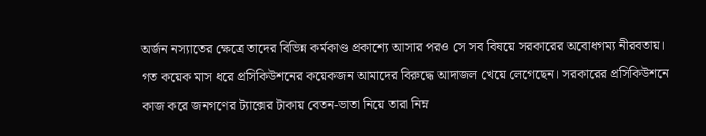অর্জন নস্যাতের ক্ষেত্রে তাদের বিভিন্ন কর্মকাণ্ড প্রকাশ্যে আসার পরও সে সব বিষয়ে সরকারের অবোধগম্য নীরবতায়। গত কয়েক মাস ধরে প্রসিকিউশনের কয়েকজন আমাদের বিরুদ্ধে আদাজল খেয়ে লেগেছেন। সরকারের প্রসিকিউশনে কাজ করে জনগণের ট্যাক্সের টাকায় বেতন-ভাতা নিয়ে তারা নিম্ন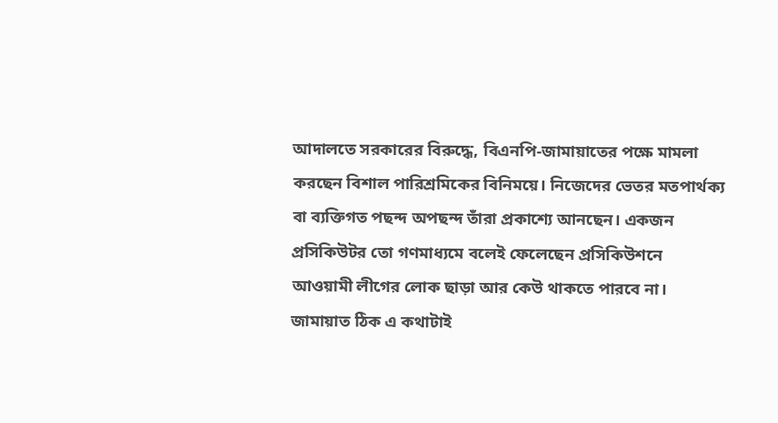আদালতে সরকারের বিরুদ্ধে, বিএনপি-জামায়াতের পক্ষে মামলা করছেন বিশাল পারিশ্রমিকের বিনিময়ে। নিজেদের ভেতর মতপার্থক্য বা ব্যক্তিগত পছন্দ অপছন্দ তাঁরা প্রকাশ্যে আনছেন। একজন প্রসিকিউটর তো গণমাধ্যমে বলেই ফেলেছেন প্রসিকিউশনে আওয়ামী লীগের লোক ছাড়া আর কেউ থাকতে পারবে না। জামায়াত ঠিক এ কথাটাই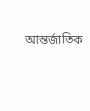আন্তর্জাতিক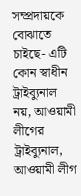সম্প্রদায়কে বোঝাতে চাইছে- এটি কোন স্বাধীন ট্রাইব্যুনাল নয়, আওয়ামী লীগের ট্রাইব্যুনাল, আওয়ামী লীগ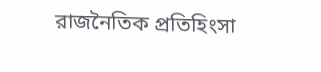রাজনৈতিক প্রতিহিংসা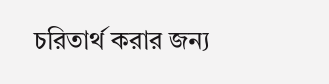চরিতার্থ করার জন্য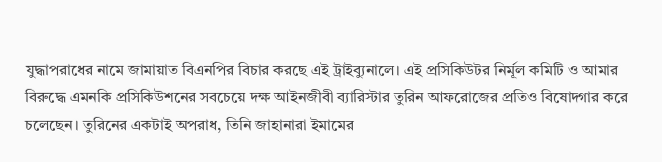যুদ্ধাপরাধের নামে জামায়াত বিএনপির বিচার করছে এই ট্রাইব্যুনালে। এই প্রসিকিউটর নির্মূল কমিটি ও আমার বিরুদ্ধে এমনকি প্রসিকিউশনের সবচেয়ে দক্ষ আইনজীবী ব্যারিস্টার তুরিন আফরোজের প্রতিও বিষোদ্গার করে চলেছেন। তুরিনের একটাই অপরাধ, তিনি জাহানারা ইমামের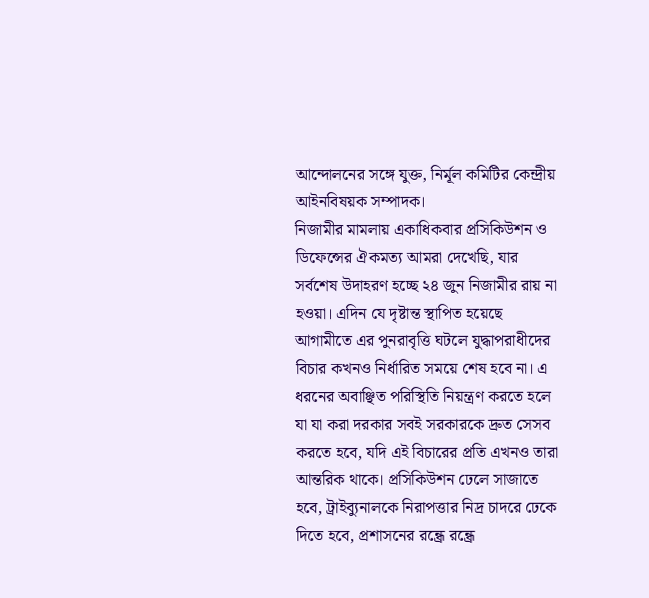আন্দোলনের সঙ্গে যুক্ত, নির্মূল কমিটির কেন্দ্রীয় আইনবিষয়ক সম্পাদক।
নিজামীর মামলায় একাধিকবার প্রসিকিউশন ও ডিফেন্সের ঐকমত্য আমরা দেখেছি, যার সর্বশেষ উদাহরণ হচ্ছে ২৪ জুন নিজামীর রায় না হওয়া। এদিন যে দৃষ্টান্ত স্থাপিত হয়েছে আগামীতে এর পুনরাবৃত্তি ঘটলে যুদ্ধাপরাধীদের বিচার কখনও নির্ধারিত সময়ে শেষ হবে না। এ ধরনের অবাঞ্ছিত পরিস্থিতি নিয়ন্ত্রণ করতে হলে যা যা করা দরকার সবই সরকারকে দ্রুত সেসব করতে হবে, যদি এই বিচারের প্রতি এখনও তারা আন্তরিক থাকে। প্রসিকিউশন ঢেলে সাজাতে হবে, ট্রাইব্যুনালকে নিরাপত্তার নিদ্র চাদরে ঢেকে দিতে হবে, প্রশাসনের রন্ধ্রে রন্ধ্রে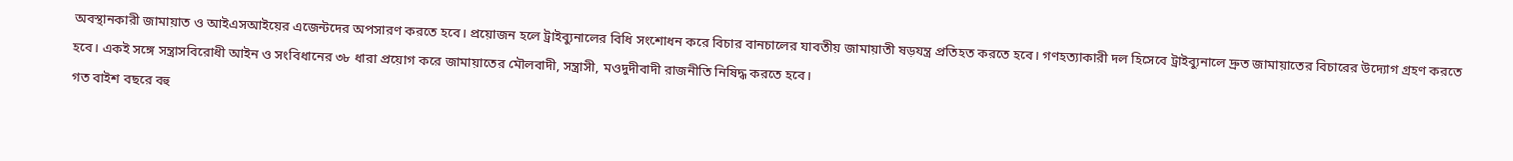অবস্থানকারী জামায়াত ও আইএসআইয়ের এজেন্টদের অপসারণ করতে হবে। প্রয়োজন হলে ট্রাইব্যুনালের বিধি সংশোধন করে বিচার বানচালের যাবতীয় জামায়াতী ষড়যন্ত্র প্রতিহত করতে হবে। গণহত্যাকারী দল হিসেবে ট্রাইব্যুনালে দ্রুত জামায়াতের বিচারের উদ্যোগ গ্রহণ করতে হবে। একই সঙ্গে সন্ত্রাসবিরোধী আইন ও সংবিধানের ৩৮ ধারা প্রয়োগ করে জামায়াতের মৌলবাদী, সন্ত্রাসী, মওদুদীবাদী রাজনীতি নিষিদ্ধ করতে হবে।
গত বাইশ বছরে বহু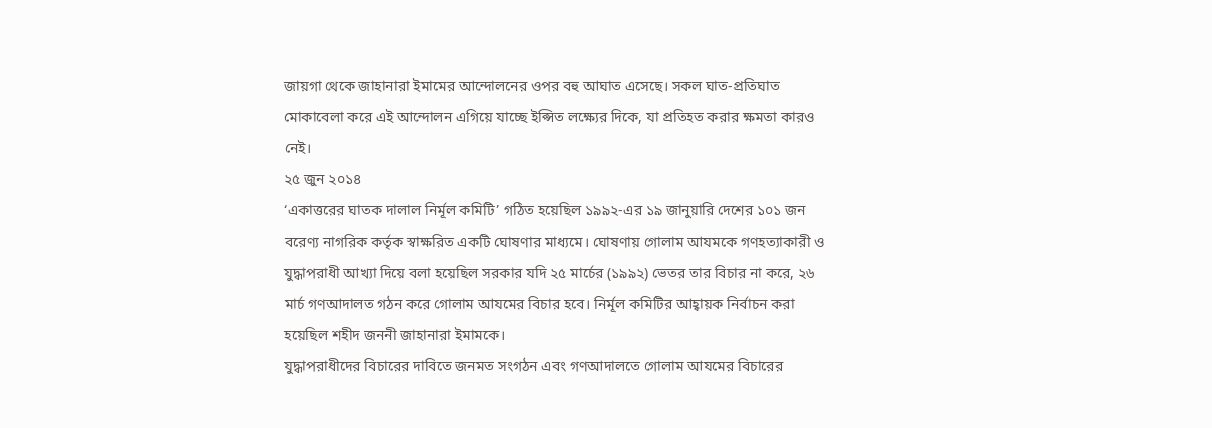জায়গা থেকে জাহানারা ইমামের আন্দোলনের ওপর বহু আঘাত এসেছে। সকল ঘাত-প্রতিঘাত মোকাবেলা করে এই আন্দোলন এগিয়ে যাচ্ছে ইপ্সিত লক্ষ্যের দিকে, যা প্রতিহত করার ক্ষমতা কারও নেই।
২৫ জুন ২০১৪
‘একাত্তরের ঘাতক দালাল নির্মূল কমিটি’ গঠিত হয়েছিল ১৯৯২-এর ১৯ জানুয়ারি দেশের ১০১ জন বরেণ্য নাগরিক কর্তৃক স্বাক্ষরিত একটি ঘোষণার মাধ্যমে। ঘোষণায় গোলাম আযমকে গণহত্যাকারী ও যুদ্ধাপরাধী আখ্যা দিয়ে বলা হয়েছিল সরকার যদি ২৫ মার্চের (১৯৯২) ভেতর তার বিচার না করে, ২৬ মার্চ গণআদালত গঠন করে গোলাম আযমের বিচার হবে। নির্মূল কমিটির আহ্বায়ক নির্বাচন করা হয়েছিল শহীদ জননী জাহানারা ইমামকে।
যুদ্ধাপরাধীদের বিচারের দাবিতে জনমত সংগঠন এবং গণআদালতে গোলাম আযমের বিচারের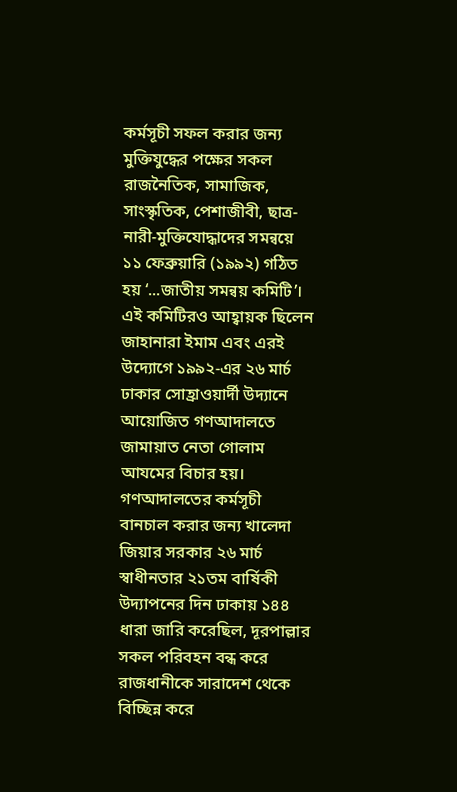কর্মসূচী সফল করার জন্য মুক্তিযুদ্ধের পক্ষের সকল রাজনৈতিক, সামাজিক, সাংস্কৃতিক, পেশাজীবী, ছাত্র-নারী-মুক্তিযোদ্ধাদের সমন্বয়ে ১১ ফেব্রুয়ারি (১৯৯২) গঠিত হয় ‘...জাতীয় সমন্বয় কমিটি’। এই কমিটিরও আহ্বায়ক ছিলেন জাহানারা ইমাম এবং এরই উদ্যোগে ১৯৯২-এর ২৬ মার্চ ঢাকার সোহ্রাওয়ার্দী উদ্যানে আয়োজিত গণআদালতে জামায়াত নেতা গোলাম আযমের বিচার হয়।
গণআদালতের কর্মসূচী বানচাল করার জন্য খালেদা জিয়ার সরকার ২৬ মার্চ স্বাধীনতার ২১তম বার্ষিকী উদ্যাপনের দিন ঢাকায় ১৪৪ ধারা জারি করেছিল, দূরপাল্লার সকল পরিবহন বন্ধ করে রাজধানীকে সারাদেশ থেকে বিচ্ছিন্ন করে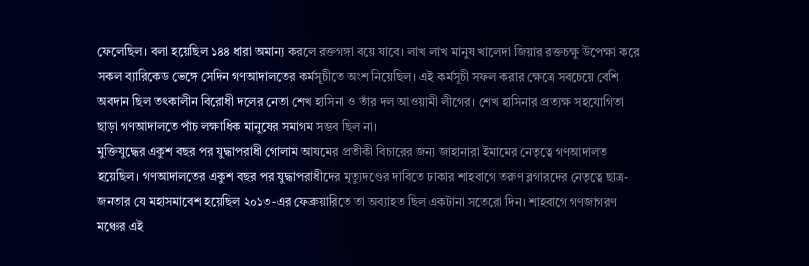ফেলেছিল। বলা হয়েছিল ১৪৪ ধারা অমান্য করলে রক্তগঙ্গা বয়ে যাবে। লাখ লাখ মানুষ খালেদা জিয়ার রক্তচক্ষু উপেক্ষা করে সকল ব্যারিকেড ভেঙ্গে সেদিন গণআদালতের কর্মসূচীতে অংশ নিয়েছিল। এই কর্মসূচী সফল করার ক্ষেত্রে সবচেয়ে বেশি অবদান ছিল তৎকালীন বিরোধী দলের নেতা শেখ হাসিনা ও তাঁর দল আওয়ামী লীগের। শেখ হাসিনার প্রত্যক্ষ সহযোগিতা ছাড়া গণআদালতে পাঁচ লক্ষাধিক মানুষের সমাগম সম্ভব ছিল না।
মুক্তিযুদ্ধের একুশ বছর পর যুদ্ধাপরাধী গোলাম আযমের প্রতীকী বিচারের জন্য জাহানারা ইমামের নেতৃত্বে গণআদালত হয়েছিল। গণআদালতের একুশ বছর পর যুদ্ধাপরাধীদের মৃত্যুদণ্ডের দাবিতে ঢাকার শাহবাগে তরুণ ব্লগারদের নেতৃত্বে ছাত্র-জনতার যে মহাসমাবেশ হয়েছিল ২০১৩-এর ফেব্রুয়ারিতে তা অব্যাহত ছিল একটানা সতেরো দিন। শাহবাগে গণজাগরণ মঞ্চের এই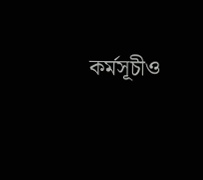কর্মসূচীও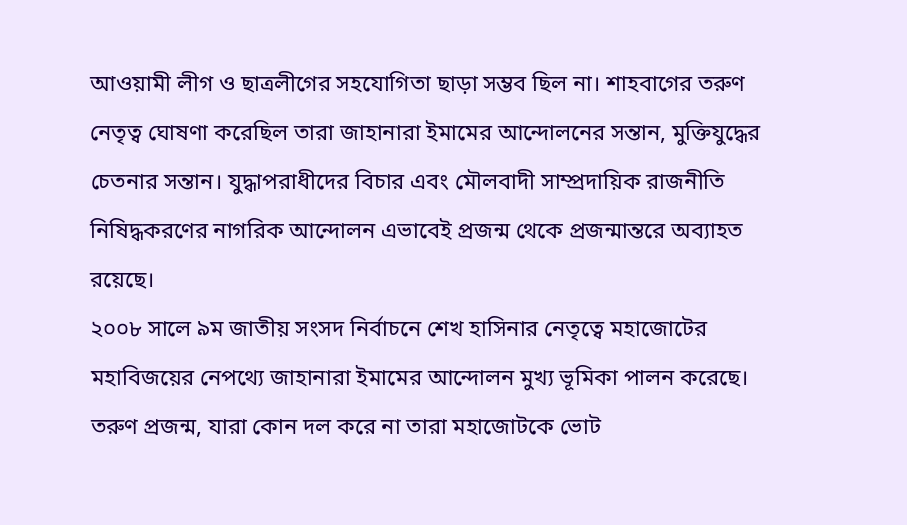আওয়ামী লীগ ও ছাত্রলীগের সহযোগিতা ছাড়া সম্ভব ছিল না। শাহবাগের তরুণ নেতৃত্ব ঘোষণা করেছিল তারা জাহানারা ইমামের আন্দোলনের সন্তান, মুক্তিযুদ্ধের চেতনার সন্তান। যুদ্ধাপরাধীদের বিচার এবং মৌলবাদী সাম্প্রদায়িক রাজনীতি নিষিদ্ধকরণের নাগরিক আন্দোলন এভাবেই প্রজন্ম থেকে প্রজন্মান্তরে অব্যাহত রয়েছে।
২০০৮ সালে ৯ম জাতীয় সংসদ নির্বাচনে শেখ হাসিনার নেতৃত্বে মহাজোটের মহাবিজয়ের নেপথ্যে জাহানারা ইমামের আন্দোলন মুখ্য ভূমিকা পালন করেছে। তরুণ প্রজন্ম, যারা কোন দল করে না তারা মহাজোটকে ভোট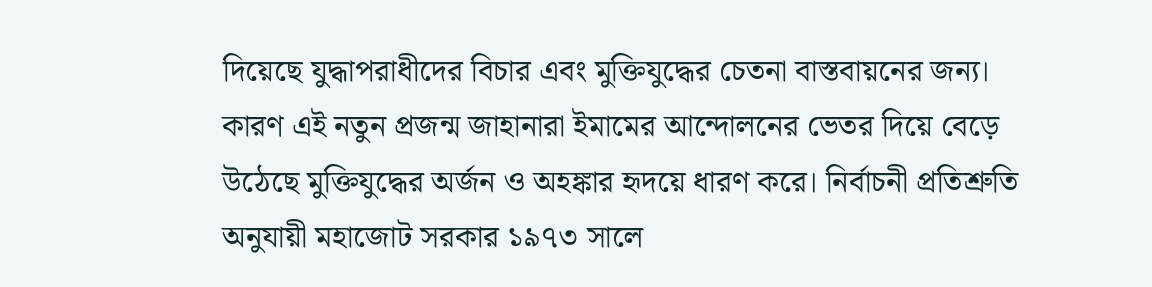দিয়েছে যুদ্ধাপরাধীদের বিচার এবং মুক্তিযুদ্ধের চেতনা বাস্তবায়নের জন্য। কারণ এই নতুন প্রজন্ম জাহানারা ইমামের আন্দোলনের ভেতর দিয়ে বেড়ে উঠেছে মুক্তিযুদ্ধের অর্জন ও অহঙ্কার হৃদয়ে ধারণ করে। নির্বাচনী প্রতিশ্রুতি অনুযায়ী মহাজোট সরকার ১৯৭৩ সালে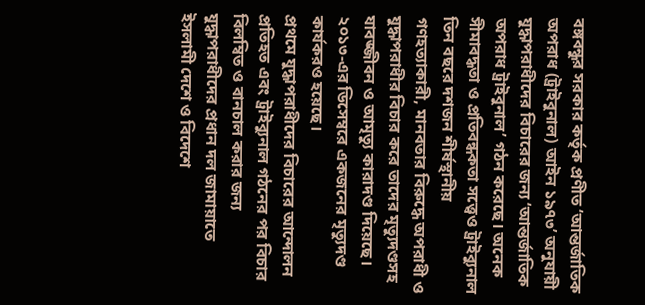বঙ্গবন্ধুর সরকার কর্তৃক প্রণীত ‘আন্তর্জাতিক অপরাধ (ট্রাইবুনাল) আইন ১৯৭৩’ অনুযায়ী যুদ্ধাপরাধীদের বিচারের জন্য ‘আন্তর্জাতিক অপরাধ ট্রাইবুনাল’ গঠন করেছে। অনেক সীমাবদ্ধতা ও প্রতিবন্ধকতা সত্ত্বেও ট্রাইব্যুনাল তিন বছরে দশজন শীর্ষস্থানীয় গণহত্যাকারী, মানবতার বিরুদ্ধে অপরাধী ও যুদ্ধাপরাধীর বিচার করে তাদের মৃত্যুদণ্ডসহ যাবজ্জীবন ও আমৃত্যু কারাদণ্ড দিয়েছে। ২০১৩-এর ডিসেম্বরে একজনের মৃত্যুদণ্ড কার্যকরও হয়েছে।
প্রথমে যুদ্ধাপরাধীদের বিচারের আন্দোলন প্রতিহত এবং ট্রাইব্যুনাল গঠনের পর বিচার বিলম্বিত ও বানচাল করার জন্য যুদ্ধাপরাধীদের প্রধান দল জামায়াতে ইসলামী দেশে ও বিদেশে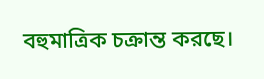বহুমাত্রিক চক্রান্ত করছে।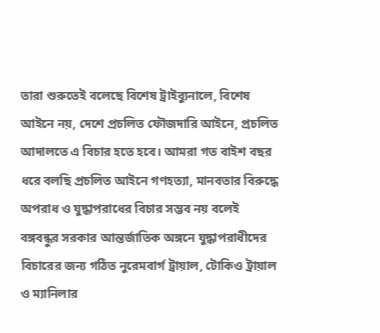তারা শুরুতেই বলেছে বিশেষ ট্রাইব্যুনালে, বিশেষ আইনে নয়, দেশে প্রচলিত ফৌজদারি আইনে, প্রচলিত আদালতে এ বিচার হতে হবে। আমরা গত বাইশ বছর ধরে বলছি প্রচলিত আইনে গণহত্যা, মানবতার বিরুদ্ধে অপরাধ ও যুদ্ধাপরাধের বিচার সম্ভব নয় বলেই বঙ্গবন্ধুর সরকার আন্তর্জাতিক অঙ্গনে যুদ্ধাপরাধীদের বিচারের জন্য গঠিত নুরেমবার্গ ট্রায়াল, টোকিও ট্রায়াল ও ম্যানিলার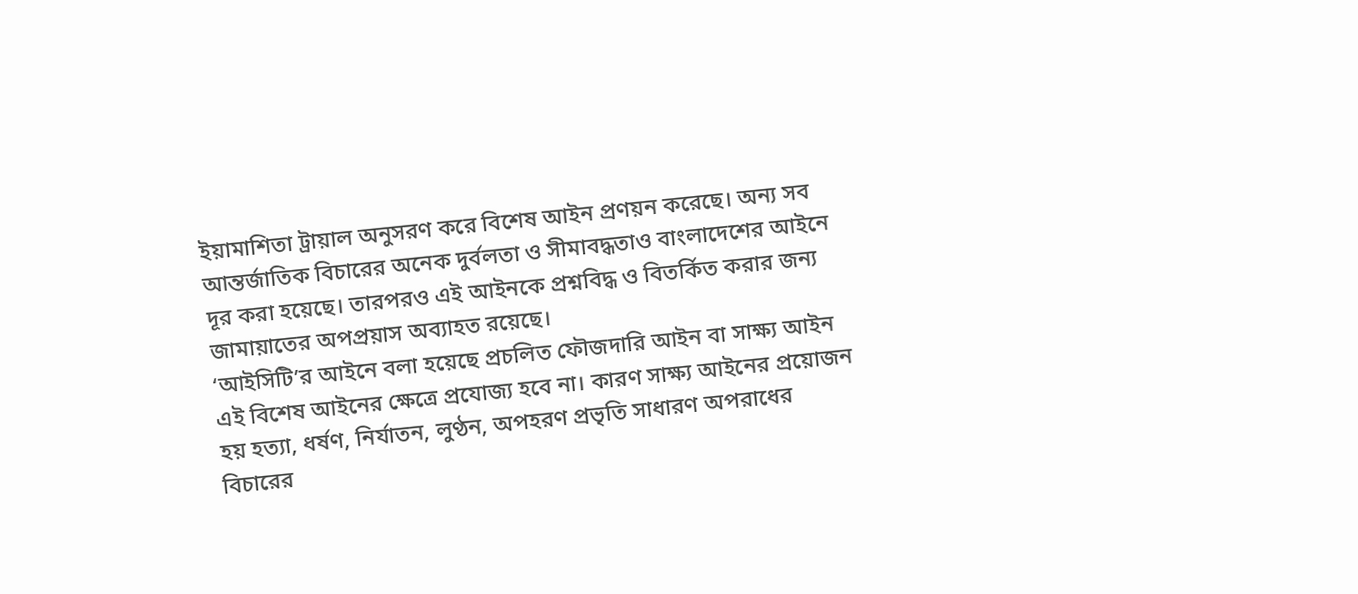ইয়ামাশিতা ট্রায়াল অনুসরণ করে বিশেষ আইন প্রণয়ন করেছে। অন্য সব আন্তর্জাতিক বিচারের অনেক দুর্বলতা ও সীমাবদ্ধতাও বাংলাদেশের আইনে দূর করা হয়েছে। তারপরও এই আইনকে প্রশ্নবিদ্ধ ও বিতর্কিত করার জন্য জামায়াতের অপপ্রয়াস অব্যাহত রয়েছে।
‘আইসিটি’র আইনে বলা হয়েছে প্রচলিত ফৌজদারি আইন বা সাক্ষ্য আইন এই বিশেষ আইনের ক্ষেত্রে প্রযোজ্য হবে না। কারণ সাক্ষ্য আইনের প্রয়োজন হয় হত্যা, ধর্ষণ, নির্যাতন, লুণ্ঠন, অপহরণ প্রভৃতি সাধারণ অপরাধের বিচারের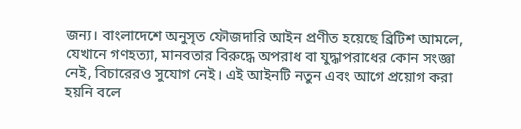জন্য। বাংলাদেশে অনুসৃত ফৌজদারি আইন প্রণীত হয়েছে ব্রিটিশ আমলে, যেখানে গণহত্যা, মানবতার বিরুদ্ধে অপরাধ বা যুদ্ধাপরাধের কোন সংজ্ঞা নেই, বিচারেরও সুযোগ নেই। এই আইনটি নতুন এবং আগে প্রয়োগ করা হয়নি বলে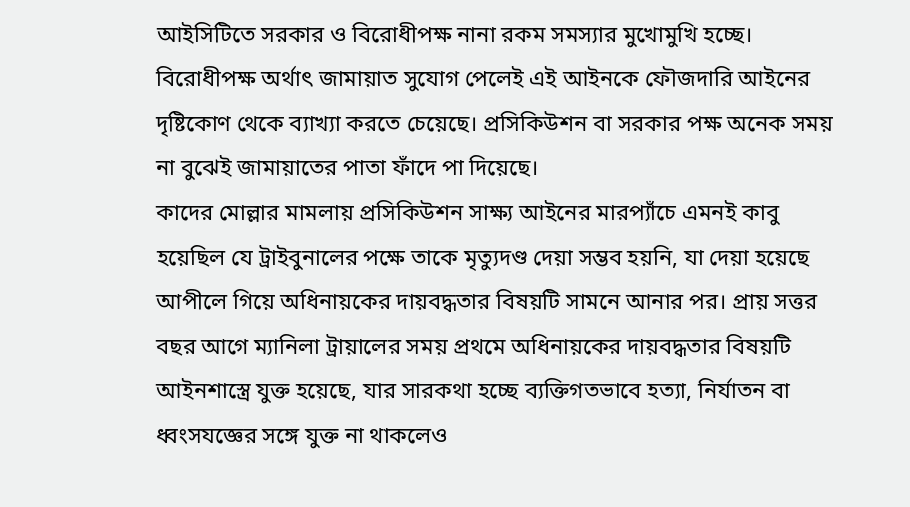আইসিটিতে সরকার ও বিরোধীপক্ষ নানা রকম সমস্যার মুখোমুখি হচ্ছে। বিরোধীপক্ষ অর্থাৎ জামায়াত সুযোগ পেলেই এই আইনকে ফৌজদারি আইনের দৃষ্টিকোণ থেকে ব্যাখ্যা করতে চেয়েছে। প্রসিকিউশন বা সরকার পক্ষ অনেক সময় না বুঝেই জামায়াতের পাতা ফাঁদে পা দিয়েছে।
কাদের মোল্লার মামলায় প্রসিকিউশন সাক্ষ্য আইনের মারপ্যাঁচে এমনই কাবু হয়েছিল যে ট্রাইবুনালের পক্ষে তাকে মৃত্যুদণ্ড দেয়া সম্ভব হয়নি, যা দেয়া হয়েছে আপীলে গিয়ে অধিনায়কের দায়বদ্ধতার বিষয়টি সামনে আনার পর। প্রায় সত্তর বছর আগে ম্যানিলা ট্রায়ালের সময় প্রথমে অধিনায়কের দায়বদ্ধতার বিষয়টি আইনশাস্ত্রে যুক্ত হয়েছে, যার সারকথা হচ্ছে ব্যক্তিগতভাবে হত্যা, নির্যাতন বা ধ্বংসযজ্ঞের সঙ্গে যুক্ত না থাকলেও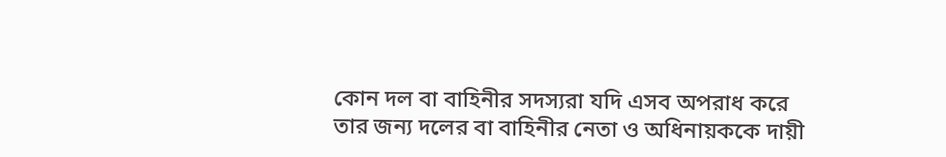কোন দল বা বাহিনীর সদস্যরা যদি এসব অপরাধ করে তার জন্য দলের বা বাহিনীর নেতা ও অধিনায়ককে দায়ী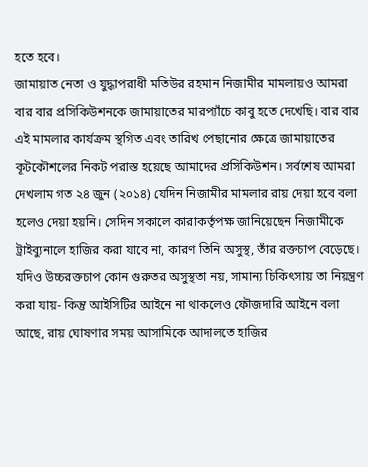হতে হবে।
জামায়াত নেতা ও যুদ্ধাপরাধী মতিউর রহমান নিজামীর মামলায়ও আমরা বার বার প্রসিকিউশনকে জামায়াতের মারপ্যাঁচে কাবু হতে দেখেছি। বার বার এই মামলার কার্যক্রম স্থগিত এবং তারিখ পেছানোর ক্ষেত্রে জামায়াতের কূটকৌশলের নিকট পরাস্ত হয়েছে আমাদের প্রসিকিউশন। সর্বশেষ আমরা দেখলাম গত ২৪ জুন (২০১৪) যেদিন নিজামীর মামলার রায় দেয়া হবে বলা হলেও দেয়া হয়নি। সেদিন সকালে কারাকর্তৃপক্ষ জানিয়েছেন নিজামীকে ট্রাইব্যুনালে হাজির করা যাবে না, কারণ তিনি অসুস্থ, তাঁর রক্তচাপ বেড়েছে। যদিও উচ্চরক্তচাপ কোন গুরুতর অসুস্থতা নয়, সামান্য চিকিৎসায় তা নিয়ন্ত্রণ করা যায়- কিন্তু আইসিটির আইনে না থাকলেও ফৌজদারি আইনে বলা আছে, রায় ঘোষণার সময় আসামিকে আদালতে হাজির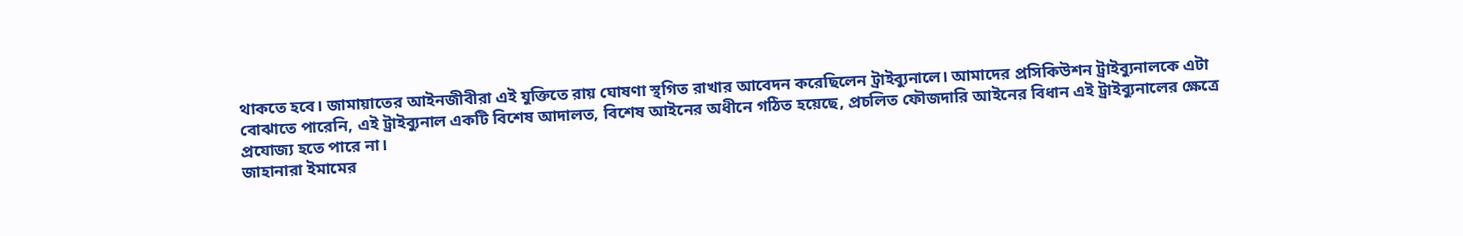থাকতে হবে। জামায়াতের আইনজীবীরা এই যুক্তিতে রায় ঘোষণা স্থগিত রাখার আবেদন করেছিলেন ট্রাইব্যুনালে। আমাদের প্রসিকিউশন ট্রাইব্যুনালকে এটা বোঝাতে পারেনি, এই ট্রাইব্যুনাল একটি বিশেষ আদালত, বিশেষ আইনের অধীনে গঠিত হয়েছে, প্রচলিত ফৌজদারি আইনের বিধান এই ট্রাইব্যুনালের ক্ষেত্রে প্রযোজ্য হতে পারে না।
জাহানারা ইমামের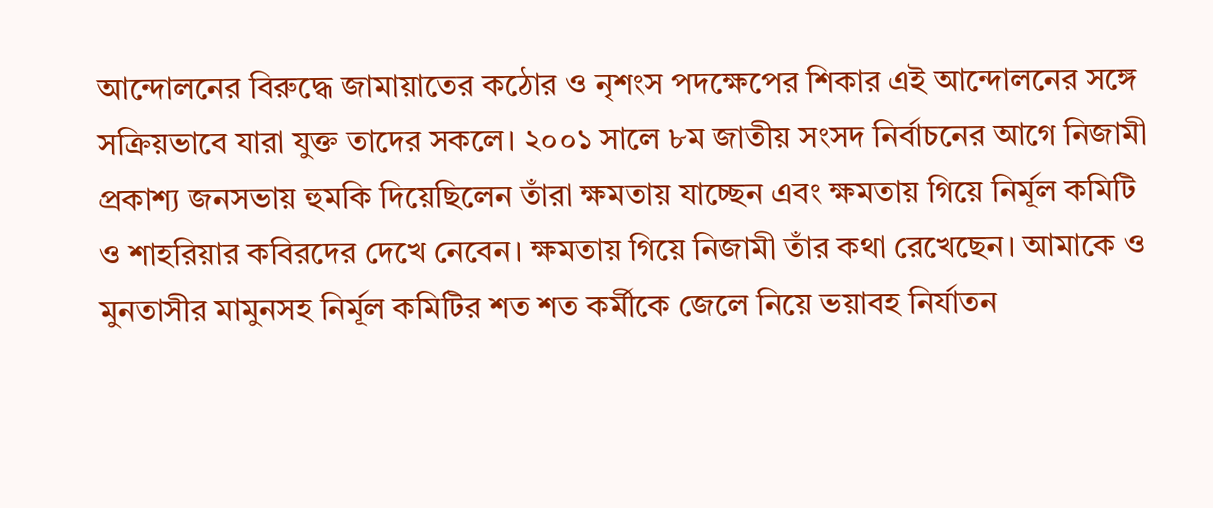আন্দোলনের বিরুদ্ধে জামায়াতের কঠোর ও নৃশংস পদক্ষেপের শিকার এই আন্দোলনের সঙ্গে সক্রিয়ভাবে যারা যুক্ত তাদের সকলে। ২০০১ সালে ৮ম জাতীয় সংসদ নির্বাচনের আগে নিজামী প্রকাশ্য জনসভায় হুমকি দিয়েছিলেন তাঁরা ক্ষমতায় যাচ্ছেন এবং ক্ষমতায় গিয়ে নির্মূল কমিটি ও শাহরিয়ার কবিরদের দেখে নেবেন। ক্ষমতায় গিয়ে নিজামী তাঁর কথা রেখেছেন। আমাকে ও মুনতাসীর মামুনসহ নির্মূল কমিটির শত শত কর্মীকে জেলে নিয়ে ভয়াবহ নির্যাতন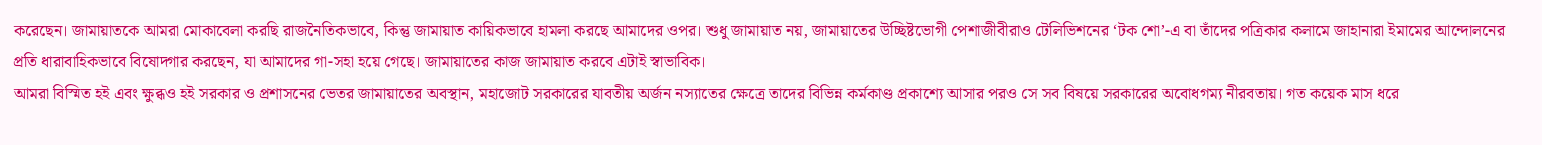করেছেন। জামায়াতকে আমরা মোকাবেলা করছি রাজনৈতিকভাবে, কিন্তু জামায়াত কায়িকভাবে হামলা করছে আমাদের ওপর। শুধু জামায়াত নয়, জামায়াতের উচ্ছিষ্টভোগী পেশাজীবীরাও টেলিভিশনের ‘টক শো’-এ বা তাঁদের পত্রিকার কলামে জাহানারা ইমামের আন্দোলনের প্রতি ধারাবাহিকভাবে বিষোদ্গার করছেন, যা আমাদের গা-সহা হয়ে গেছে। জামায়াতের কাজ জামায়াত করবে এটাই স্বাভাবিক।
আমরা বিস্মিত হই এবং ক্ষুব্ধও হই সরকার ও প্রশাসনের ভেতর জামায়াতের অবস্থান, মহাজোট সরকারের যাবতীয় অর্জন নস্যাতের ক্ষেত্রে তাদের বিভিন্ন কর্মকাণ্ড প্রকাশ্যে আসার পরও সে সব বিষয়ে সরকারের অবোধগম্য নীরবতায়। গত কয়েক মাস ধরে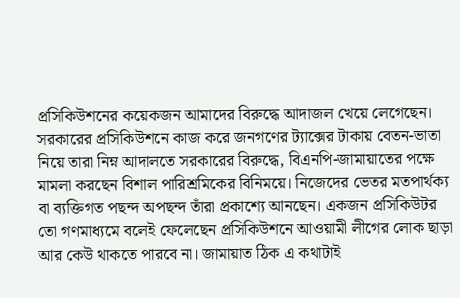প্রসিকিউশনের কয়েকজন আমাদের বিরুদ্ধে আদাজল খেয়ে লেগেছেন। সরকারের প্রসিকিউশনে কাজ করে জনগণের ট্যাক্সের টাকায় বেতন-ভাতা নিয়ে তারা নিম্ন আদালতে সরকারের বিরুদ্ধে, বিএনপি-জামায়াতের পক্ষে মামলা করছেন বিশাল পারিশ্রমিকের বিনিময়ে। নিজেদের ভেতর মতপার্থক্য বা ব্যক্তিগত পছন্দ অপছন্দ তাঁরা প্রকাশ্যে আনছেন। একজন প্রসিকিউটর তো গণমাধ্যমে বলেই ফেলেছেন প্রসিকিউশনে আওয়ামী লীগের লোক ছাড়া আর কেউ থাকতে পারবে না। জামায়াত ঠিক এ কথাটাই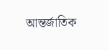আন্তর্জাতিক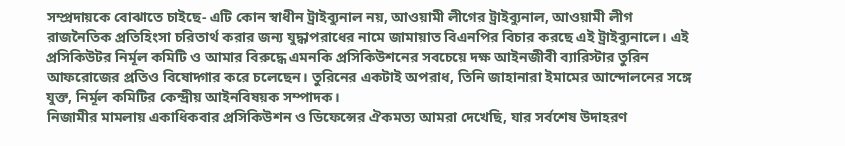সম্প্রদায়কে বোঝাতে চাইছে- এটি কোন স্বাধীন ট্রাইব্যুনাল নয়, আওয়ামী লীগের ট্রাইব্যুনাল, আওয়ামী লীগ রাজনৈতিক প্রতিহিংসা চরিতার্থ করার জন্য যুদ্ধাপরাধের নামে জামায়াত বিএনপির বিচার করছে এই ট্রাইব্যুনালে। এই প্রসিকিউটর নির্মূল কমিটি ও আমার বিরুদ্ধে এমনকি প্রসিকিউশনের সবচেয়ে দক্ষ আইনজীবী ব্যারিস্টার তুরিন আফরোজের প্রতিও বিষোদ্গার করে চলেছেন। তুরিনের একটাই অপরাধ, তিনি জাহানারা ইমামের আন্দোলনের সঙ্গে যুক্ত, নির্মূল কমিটির কেন্দ্রীয় আইনবিষয়ক সম্পাদক।
নিজামীর মামলায় একাধিকবার প্রসিকিউশন ও ডিফেন্সের ঐকমত্য আমরা দেখেছি, যার সর্বশেষ উদাহরণ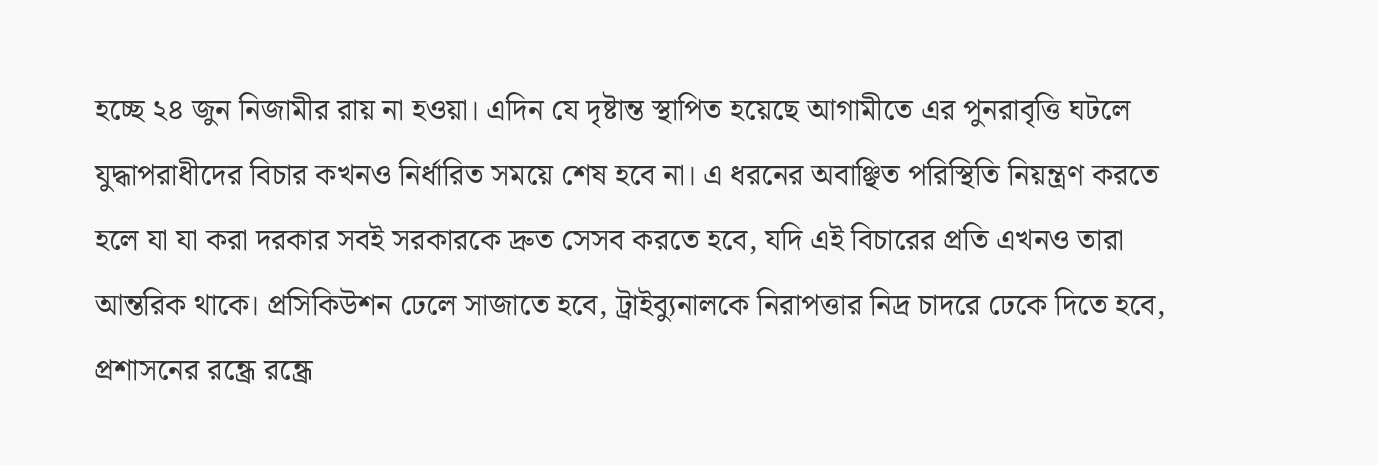হচ্ছে ২৪ জুন নিজামীর রায় না হওয়া। এদিন যে দৃষ্টান্ত স্থাপিত হয়েছে আগামীতে এর পুনরাবৃত্তি ঘটলে যুদ্ধাপরাধীদের বিচার কখনও নির্ধারিত সময়ে শেষ হবে না। এ ধরনের অবাঞ্ছিত পরিস্থিতি নিয়ন্ত্রণ করতে হলে যা যা করা দরকার সবই সরকারকে দ্রুত সেসব করতে হবে, যদি এই বিচারের প্রতি এখনও তারা আন্তরিক থাকে। প্রসিকিউশন ঢেলে সাজাতে হবে, ট্রাইব্যুনালকে নিরাপত্তার নিদ্র চাদরে ঢেকে দিতে হবে, প্রশাসনের রন্ধ্রে রন্ধ্রে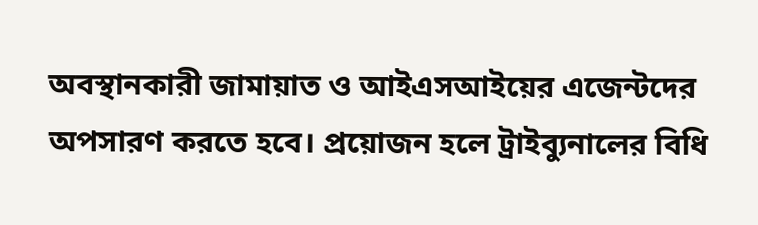অবস্থানকারী জামায়াত ও আইএসআইয়ের এজেন্টদের অপসারণ করতে হবে। প্রয়োজন হলে ট্রাইব্যুনালের বিধি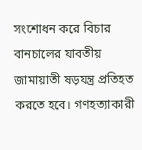সংশোধন করে বিচার বানচালের যাবতীয় জামায়াতী ষড়যন্ত্র প্রতিহত করতে হবে। গণহত্যাকারী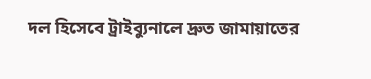দল হিসেবে ট্রাইব্যুনালে দ্রুত জামায়াতের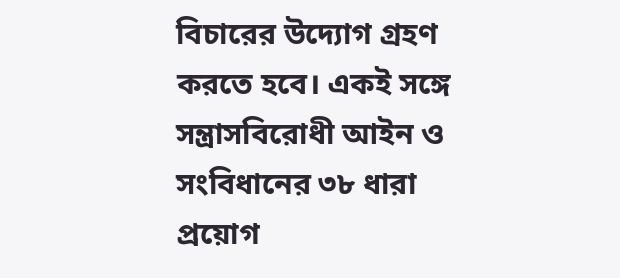বিচারের উদ্যোগ গ্রহণ করতে হবে। একই সঙ্গে সন্ত্রাসবিরোধী আইন ও সংবিধানের ৩৮ ধারা প্রয়োগ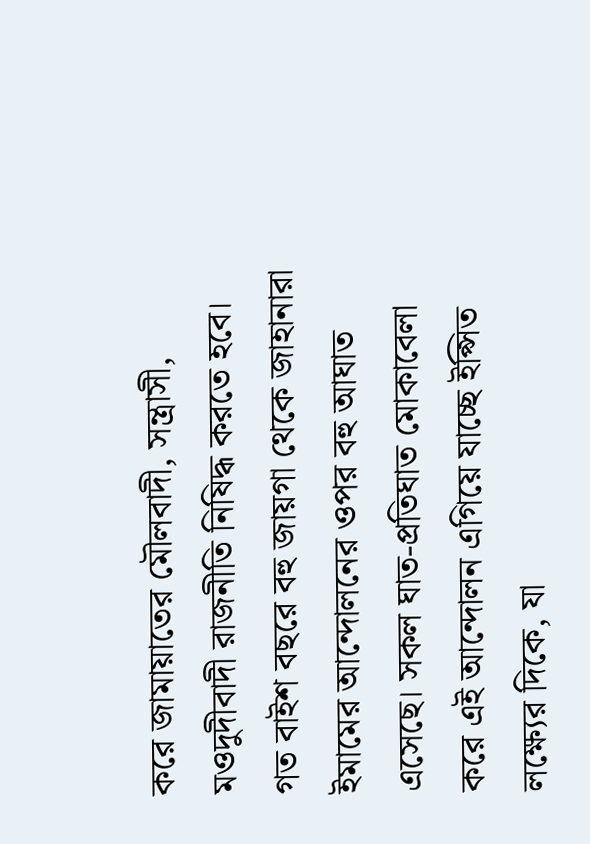করে জামায়াতের মৌলবাদী, সন্ত্রাসী, মওদুদীবাদী রাজনীতি নিষিদ্ধ করতে হবে।
গত বাইশ বছরে বহু জায়গা থেকে জাহানারা ইমামের আন্দোলনের ওপর বহু আঘাত এসেছে। সকল ঘাত-প্রতিঘাত মোকাবেলা করে এই আন্দোলন এগিয়ে যাচ্ছে ইপ্সিত লক্ষ্যের দিকে, যা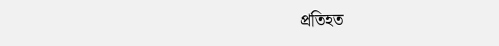প্রতিহত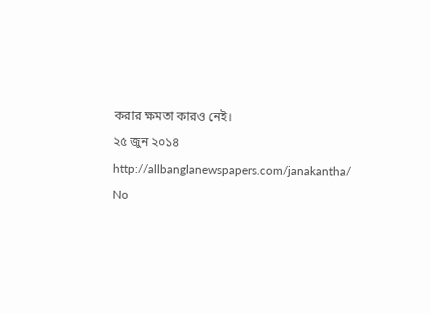করার ক্ষমতা কারও নেই।
২৫ জুন ২০১৪
http://allbanglanewspapers.com/janakantha/
No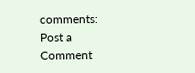comments:
Post a Comment